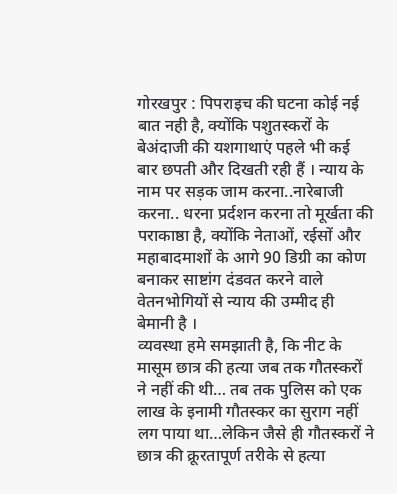गोरखपुर : पिपराइच की घटना कोई नई बात नही है, क्योंकि पशुतस्करों के बेअंदाजी की यशगाथाएं पहले भी कई बार छपती और दिखती रही हैं । न्याय के नाम पर सड़क जाम करना..नारेबाजी करना.. धरना प्रर्दशन करना तो मूर्खता की पराकाष्ठा है, क्योंकि नेताओं, रईसों और महाबादमाशों के आगे 90 डिग्री का कोण बनाकर साष्टांग दंडवत करने वाले वेतनभोगियों से न्याय की उम्मीद ही बेमानी है ।
व्यवस्था हमे समझाती है, कि नीट के मासूम छात्र की हत्या जब तक गौतस्करों ने नहीं की थी… तब तक पुलिस को एक लाख के इनामी गौतस्कर का सुराग नहीं लग पाया था…लेकिन जैसे ही गौतस्करों ने छात्र की क्रूरतापूर्ण तरीके से हत्या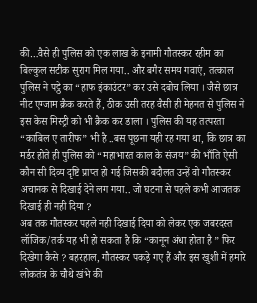की…वैसे ही पुलिस को एक लाख के इनामी गौतस्कर रहीम का बिल्कुल सटीक सुराग मिल गया.. और बगैर समय गवाएं, तत्काल पुलिस ने पट्ठे का “हाफ इंकाउंटर” कर उसे दबोच लिया । जैसे छात्र नीट एग्जाम क्रैक करते हैं, ठीक उसी तरह वैसी ही मेहनत से पुलिस ने इस केस मिस्ट्री को भी क्रैक कर डाला । पुलिस की यह तत्परता “काबिल ए तारीफ” भी है ..बस पूछना यही रह गया था, कि छात्र का मर्डर होते ही पुलिस को “महाभारत काल के संजय” की भाँति ऐसी कौन सी दिव्य दृष्टि प्राप्त हो गई जिसकी बदौलत उन्हें वो गौतस्कर अचानक से दिखाई देने लग गया.. जो घटना से पहले कभी आजतक दिखाई ही नही दिया ?
अब तक गौतस्कर पहले नही दिखाई दिया को लेकर एक जबरदस्त लॉजिक/तर्क यह भी हो सकता है कि “कानून अंधा होता है ” फिर दिखेगा कैसे ? बहरहाल, गौतस्कर पकड़े गए हैं और इस खुशी में हमारे लोकतंत्र के चौथे खंभे की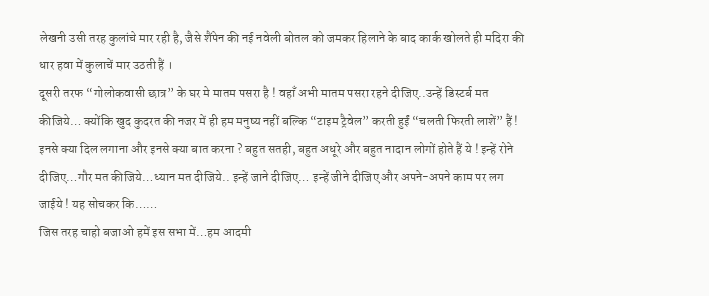लेखनी उसी तरह कुलांचे मार रही है, जैसे शैंपेन की नई नवेली बोतल को जमकर हिलाने के बाद कार्क खोलते ही मदिरा की धार हवा में कुलाचें मार उठती हैं ।
दूसरी तरफ “गोलोकवासी छात्र” के घर मे मातम पसरा है ! वहाँ अभी मातम पसरा रहने दीजिए..उन्हें डिस्टर्ब मत कीजिये… क्योंकि खुद कुदरत की नजर में ही हम मनुष्य नहीं बल्कि “टाइम ट्रैवेल” करती हुईं “चलती फिरती लाशें” हैं ! इनसे क्या दिल लगाना और इनसे क्या बात करना ? बहुत सतही, बहुत अधूरे और बहुत नादान लोगों होते हैं ये ! इन्हें रोने दीजिए…गौर मत कीजिये…ध्यान मत दीजिये.. इन्हें जाने दीजिए… इन्हें जीने दीजिए और अपने-अपने काम पर लग जाईये ! यह सोचकर कि……
जिस तरह चाहो बजाओ हमें इस सभा में…हम आदमी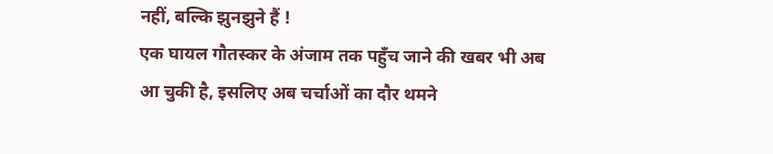नहीं, बल्कि झुनझुने हैं !
एक घायल गौतस्कर के अंजाम तक पहुँच जाने की खबर भी अब आ चुकी है, इसलिए अब चर्चाओं का दौर थमने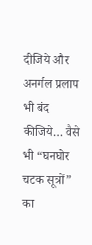दीजिये और अनर्गल प्रलाप भी बंद कीजिये… वैसे भी “घनघोर चटक सूत्रों” का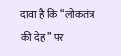दावा है कि “लोकतंत्र की देह” पर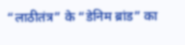“लाठीतंत्र” के “डेनिम ब्रांड” का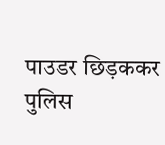पाउडर छिड़ककर पुलिस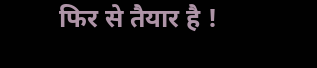फिर से तैयार है !